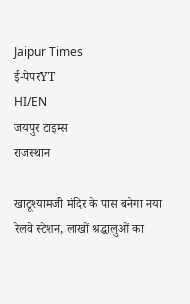Jaipur Times
ई-पेपरYT
HI/EN
जयपुर टाइम्स
राजस्थान

खाटूश्यामजी मंदिर के पास बनेगा नया रेलवे स्टेशन, लाखों श्रद्धालुओं का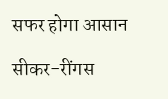सफर होगा आसान

सीकर-रींगस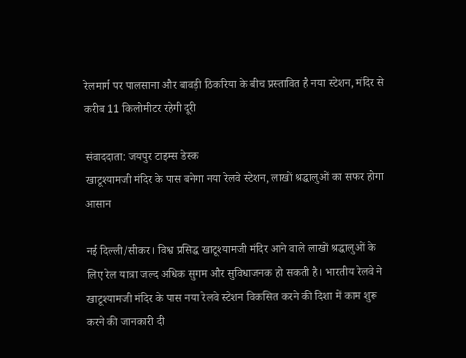रेलमार्ग पर पालसाना और बावड़ी ठिकरिया के बीच प्रस्तावित है नया स्टेशन, मंदिर से करीब 11 किलोमीटर रहेगी दूरी

संवाददाता: जयपुर टाइम्स डेस्क
खाटूश्यामजी मंदिर के पास बनेगा नया रेलवे स्टेशन, लाखों श्रद्धालुओं का सफर होगा आसान

नई दिल्ली/सीकर। विश्व प्रसिद्ध खाटूश्यामजी मंदिर आने वाले लाखों श्रद्धालुओं के लिए रेल यात्रा जल्द अधिक सुगम और सुविधाजनक हो सकती है। भारतीय रेलवे ने खाटूश्यामजी मंदिर के पास नया रेलवे स्टेशन विकसित करने की दिशा में काम शुरू करने की जानकारी दी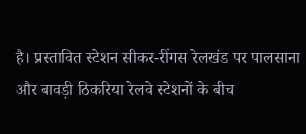है। प्रस्तावित स्टेशन सीकर-रींगस रेलखंड पर पालसाना और बावड़ी ठिकरिया रेलवे स्टेशनों के बीच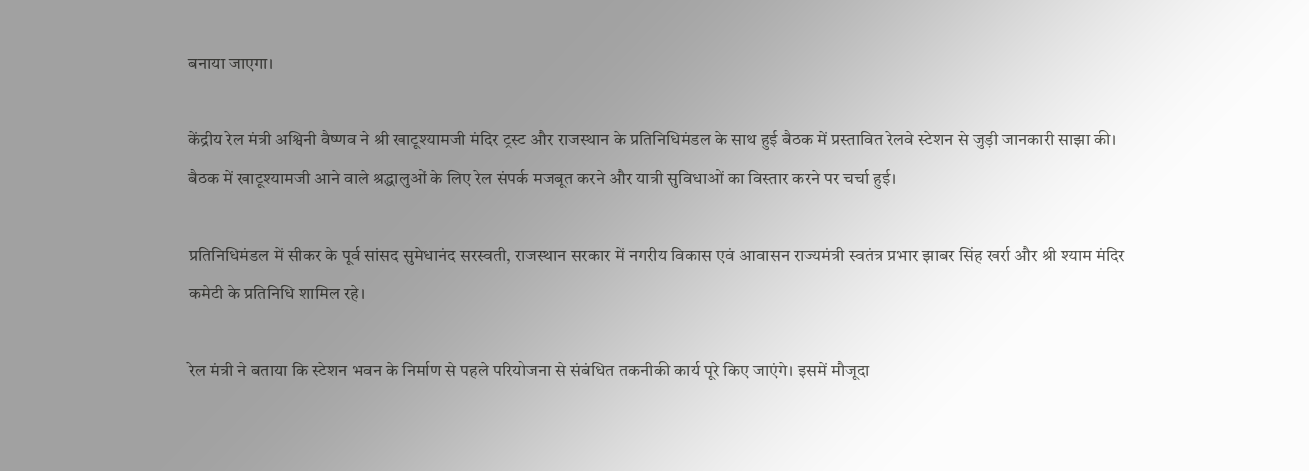बनाया जाएगा।

केंद्रीय रेल मंत्री अश्विनी वैष्णव ने श्री खाटूश्यामजी मंदिर ट्रस्ट और राजस्थान के प्रतिनिधिमंडल के साथ हुई बैठक में प्रस्तावित रेलवे स्टेशन से जुड़ी जानकारी साझा की। बैठक में खाटूश्यामजी आने वाले श्रद्धालुओं के लिए रेल संपर्क मजबूत करने और यात्री सुविधाओं का विस्तार करने पर चर्चा हुई।

प्रतिनिधिमंडल में सीकर के पूर्व सांसद सुमेधानंद सरस्वती, राजस्थान सरकार में नगरीय विकास एवं आवासन राज्यमंत्री स्वतंत्र प्रभार झाबर सिंह खर्रा और श्री श्याम मंदिर कमेटी के प्रतिनिधि शामिल रहे।

रेल मंत्री ने बताया कि स्टेशन भवन के निर्माण से पहले परियोजना से संबंधित तकनीकी कार्य पूरे किए जाएंगे। इसमें मौजूदा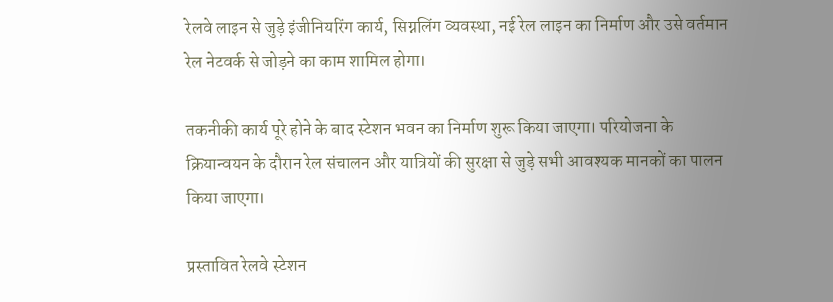रेलवे लाइन से जुड़े इंजीनियरिंग कार्य, सिग्नलिंग व्यवस्था, नई रेल लाइन का निर्माण और उसे वर्तमान रेल नेटवर्क से जोड़ने का काम शामिल होगा।

तकनीकी कार्य पूरे होने के बाद स्टेशन भवन का निर्माण शुरू किया जाएगा। परियोजना के क्रियान्वयन के दौरान रेल संचालन और यात्रियों की सुरक्षा से जुड़े सभी आवश्यक मानकों का पालन किया जाएगा।

प्रस्तावित रेलवे स्टेशन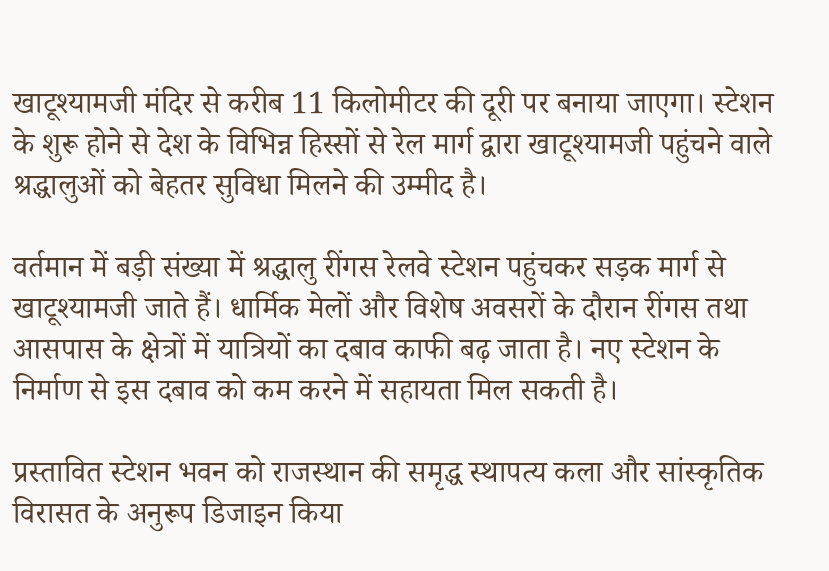खाटूश्यामजी मंदिर से करीब 11 किलोमीटर की दूरी पर बनाया जाएगा। स्टेशन के शुरू होने से देश के विभिन्न हिस्सों से रेल मार्ग द्वारा खाटूश्यामजी पहुंचने वाले श्रद्धालुओं को बेहतर सुविधा मिलने की उम्मीद है।

वर्तमान में बड़ी संख्या में श्रद्धालु रींगस रेलवे स्टेशन पहुंचकर सड़क मार्ग से खाटूश्यामजी जाते हैं। धार्मिक मेलों और विशेष अवसरों के दौरान रींगस तथा आसपास के क्षेत्रों में यात्रियों का दबाव काफी बढ़ जाता है। नए स्टेशन के निर्माण से इस दबाव को कम करने में सहायता मिल सकती है।

प्रस्तावित स्टेशन भवन को राजस्थान की समृद्ध स्थापत्य कला और सांस्कृतिक विरासत के अनुरूप डिजाइन किया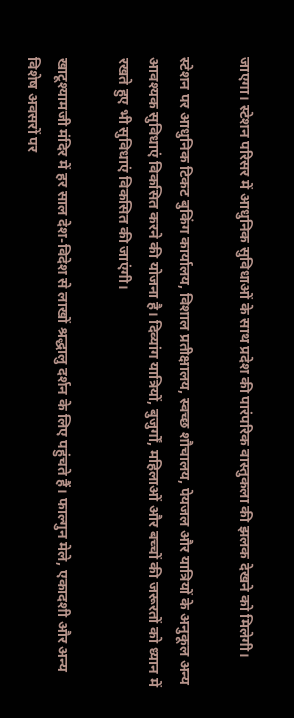जाएगा। स्टेशन परिसर में आधुनिक सुविधाओं के साथ प्रदेश की पारंपरिक वास्तुकला की झलक देखने को मिलेगी।

स्टेशन पर आधुनिक टिकट बुकिंग कार्यालय, विशाल प्रतीक्षालय, स्वच्छ शौचालय, पेयजल और यात्रियों के अनुकूल अन्य आवश्यक सुविधाएं विकसित करने की योजना है। दिव्यांग यात्रियों, बुजुर्गों, महिलाओं और बच्चों की जरूरतों को ध्यान में रखते हुए भी सुविधाएं विकसित की जाएंगी।

खाटूश्यामजी मंदिर में हर साल देश-विदेश से लाखों श्रद्धालु दर्शन के लिए पहुंचते हैं। फाल्गुन मेले, एकादशी और अन्य विशेष अवसरों पर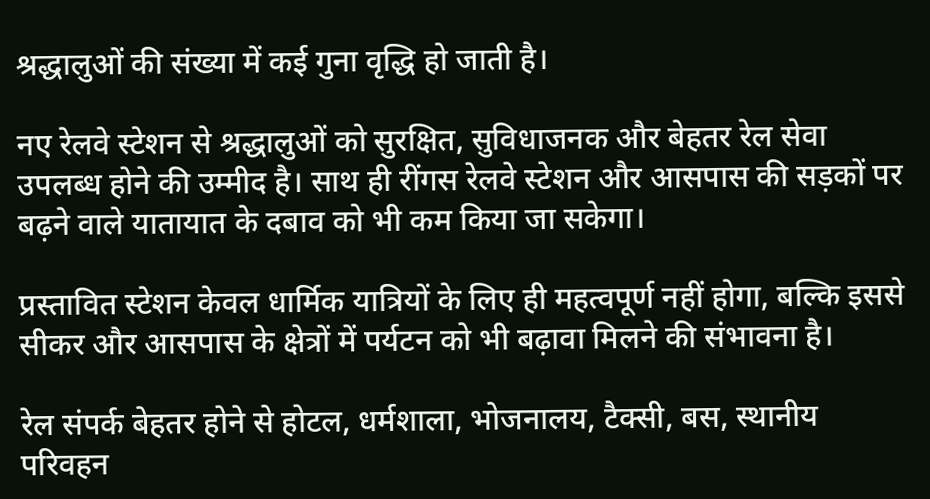श्रद्धालुओं की संख्या में कई गुना वृद्धि हो जाती है।

नए रेलवे स्टेशन से श्रद्धालुओं को सुरक्षित, सुविधाजनक और बेहतर रेल सेवा उपलब्ध होने की उम्मीद है। साथ ही रींगस रेलवे स्टेशन और आसपास की सड़कों पर बढ़ने वाले यातायात के दबाव को भी कम किया जा सकेगा।

प्रस्तावित स्टेशन केवल धार्मिक यात्रियों के लिए ही महत्वपूर्ण नहीं होगा, बल्कि इससे सीकर और आसपास के क्षेत्रों में पर्यटन को भी बढ़ावा मिलने की संभावना है।

रेल संपर्क बेहतर होने से होटल, धर्मशाला, भोजनालय, टैक्सी, बस, स्थानीय परिवहन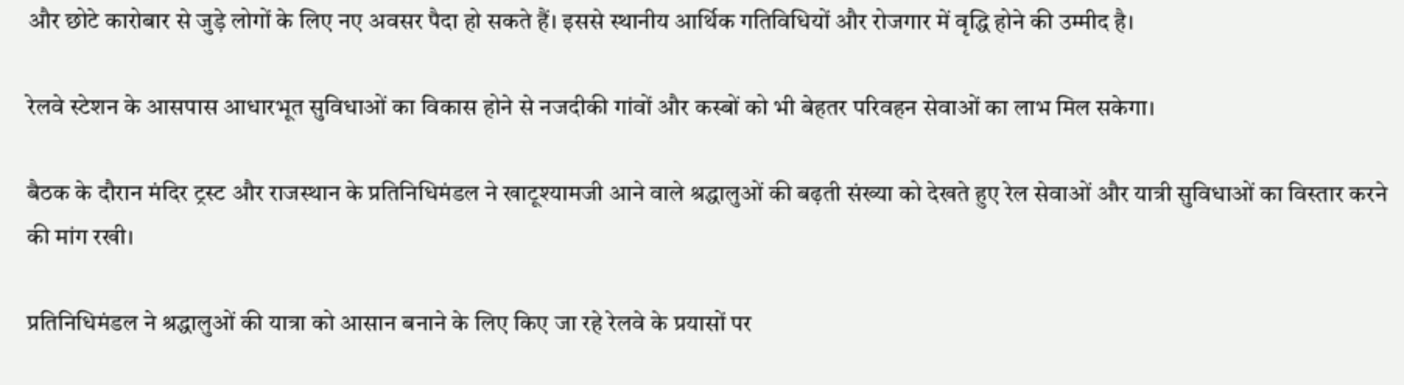और छोटे कारोबार से जुड़े लोगों के लिए नए अवसर पैदा हो सकते हैं। इससे स्थानीय आर्थिक गतिविधियों और रोजगार में वृद्धि होने की उम्मीद है।

रेलवे स्टेशन के आसपास आधारभूत सुविधाओं का विकास होने से नजदीकी गांवों और कस्बों को भी बेहतर परिवहन सेवाओं का लाभ मिल सकेगा।

बैठक के दौरान मंदिर ट्रस्ट और राजस्थान के प्रतिनिधिमंडल ने खाटूश्यामजी आने वाले श्रद्धालुओं की बढ़ती संख्या को देखते हुए रेल सेवाओं और यात्री सुविधाओं का विस्तार करने की मांग रखी।

प्रतिनिधिमंडल ने श्रद्धालुओं की यात्रा को आसान बनाने के लिए किए जा रहे रेलवे के प्रयासों पर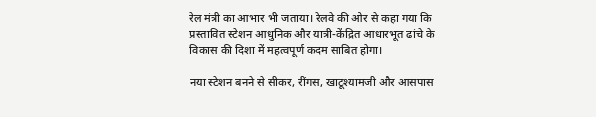रेल मंत्री का आभार भी जताया। रेलवे की ओर से कहा गया कि प्रस्तावित स्टेशन आधुनिक और यात्री-केंद्रित आधारभूत ढांचे के विकास की दिशा में महत्वपूर्ण कदम साबित होगा।

नया स्टेशन बनने से सीकर, रींगस, खाटूश्यामजी और आसपास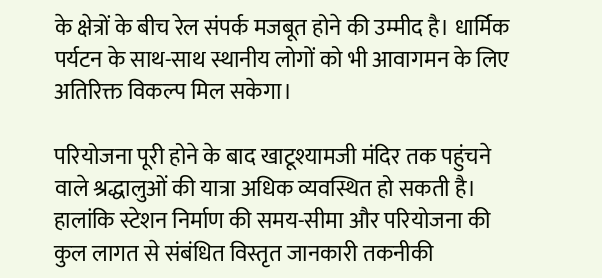के क्षेत्रों के बीच रेल संपर्क मजबूत होने की उम्मीद है। धार्मिक पर्यटन के साथ-साथ स्थानीय लोगों को भी आवागमन के लिए अतिरिक्त विकल्प मिल सकेगा।

परियोजना पूरी होने के बाद खाटूश्यामजी मंदिर तक पहुंचने वाले श्रद्धालुओं की यात्रा अधिक व्यवस्थित हो सकती है। हालांकि स्टेशन निर्माण की समय-सीमा और परियोजना की कुल लागत से संबंधित विस्तृत जानकारी तकनीकी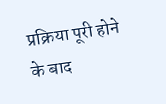प्रक्रिया पूरी होने के बाद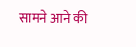सामने आने की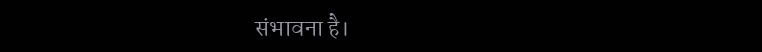संभावना है।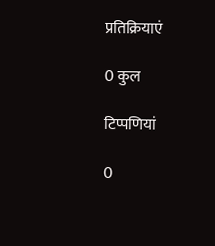प्रतिक्रियाएं

0 कुल

टिप्पणियां

0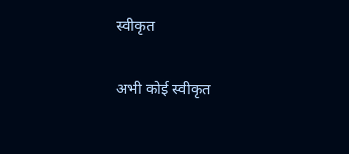स्वीकृत

अभी कोई स्वीकृत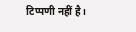टिप्पणी नहीं है।